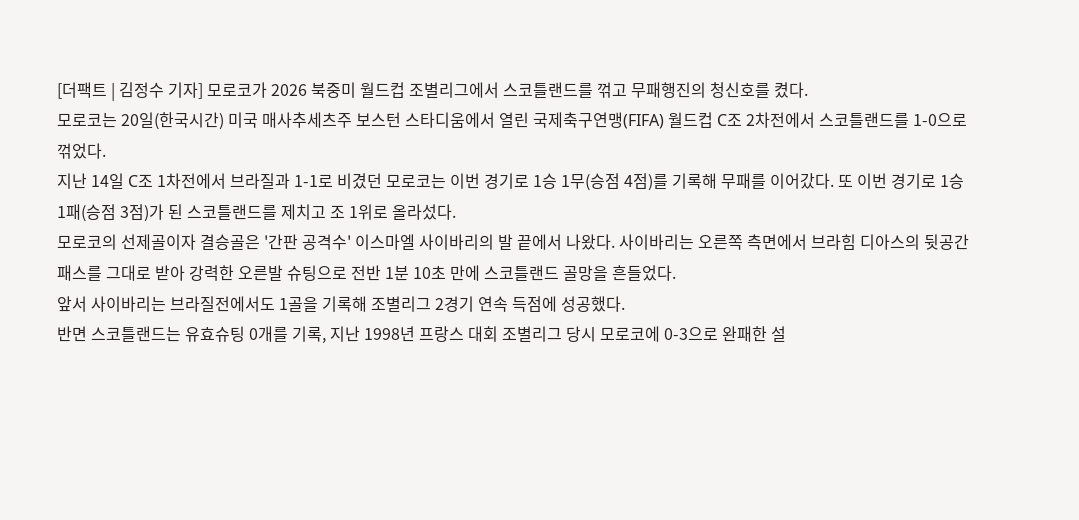[더팩트 | 김정수 기자] 모로코가 2026 북중미 월드컵 조별리그에서 스코틀랜드를 꺾고 무패행진의 청신호를 켰다.
모로코는 20일(한국시간) 미국 매사추세츠주 보스턴 스타디움에서 열린 국제축구연맹(FIFA) 월드컵 C조 2차전에서 스코틀랜드를 1-0으로 꺾었다.
지난 14일 C조 1차전에서 브라질과 1-1로 비겼던 모로코는 이번 경기로 1승 1무(승점 4점)를 기록해 무패를 이어갔다. 또 이번 경기로 1승 1패(승점 3점)가 된 스코틀랜드를 제치고 조 1위로 올라섰다.
모로코의 선제골이자 결승골은 '간판 공격수' 이스마엘 사이바리의 발 끝에서 나왔다. 사이바리는 오른쪽 측면에서 브라힘 디아스의 뒷공간 패스를 그대로 받아 강력한 오른발 슈팅으로 전반 1분 10초 만에 스코틀랜드 골망을 흔들었다.
앞서 사이바리는 브라질전에서도 1골을 기록해 조별리그 2경기 연속 득점에 성공했다.
반면 스코틀랜드는 유효슈팅 0개를 기록, 지난 1998년 프랑스 대회 조별리그 당시 모로코에 0-3으로 완패한 설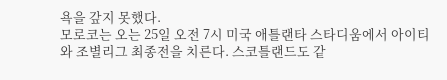욕을 갚지 못했다.
모로코는 오는 25일 오전 7시 미국 애틀랜타 스타디움에서 아이티와 조별리그 최종전을 치른다. 스코틀랜드도 같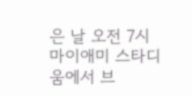은 날 오전 7시 마이애미 스타디움에서 브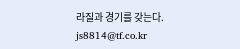라질과 경기를 갖는다.
js8814@tf.co.kr